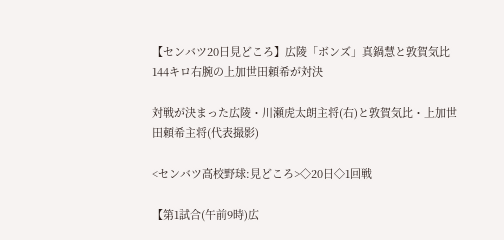【センバツ20日見どころ】広陵「ボンズ」真鍋慧と敦賀気比144キロ右腕の上加世田頼希が対決

対戦が決まった広陵・川瀬虎太朗主将(右)と敦賀気比・上加世田頼希主将(代表撮影)

<センバツ高校野球:見どころ>◇20日◇1回戦

【第1試合(午前9時)広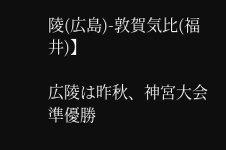陵(広島)-敦賀気比(福井)】

広陵は昨秋、神宮大会準優勝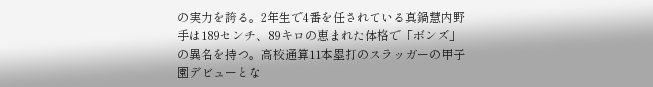の実力を誇る。2年生で4番を任されている真鍋慧内野手は189センチ、89キロの恵まれた体格で「ボンズ」の異名を持つ。高校通算11本塁打のスラッガーの甲子園デビューとな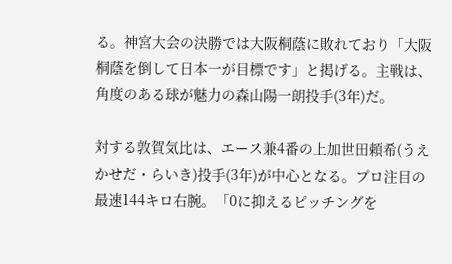る。神宮大会の決勝では大阪桐蔭に敗れており「大阪桐蔭を倒して日本一が目標です」と掲げる。主戦は、角度のある球が魅力の森山陽一朗投手(3年)だ。

対する敦賀気比は、エース兼4番の上加世田頼希(うえかせだ・らいき)投手(3年)が中心となる。プロ注目の最速144キロ右腕。「0に抑えるピッチングを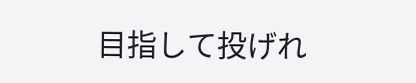目指して投げれ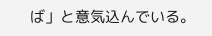ば」と意気込んでいる。